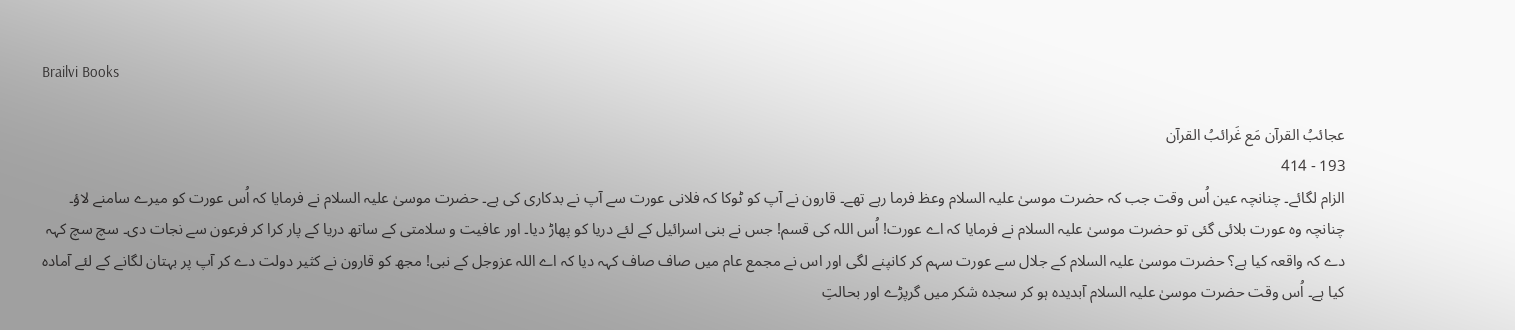Brailvi Books

عجائبُ القرآن مَع غَرائبُ القرآن
193 - 414
الزام لگائے۔ چنانچہ عین اُس وقت جب کہ حضرت موسیٰ علیہ السلام وعظ فرما رہے تھے۔ قارون نے آپ کو ٹوکا کہ فلانی عورت سے آپ نے بدکاری کی ہے۔ حضرت موسیٰ علیہ السلام نے فرمایا کہ اُس عورت کو میرے سامنے لاؤ۔ چنانچہ وہ عورت بلائی گئی تو حضرت موسیٰ علیہ السلام نے فرمایا کہ اے عورت! اُس اللہ کی قسم! جس نے بنی اسرائیل کے لئے دریا کو پھاڑ دیا۔ اور عافیت و سلامتی کے ساتھ دریا کے پار کرا کر فرعون سے نجات دی۔ سچ سچ کہہ دے کہ واقعہ کیا ہے؟ حضرت موسیٰ علیہ السلام کے جلال سے عورت سہم کر کانپنے لگی اور اس نے مجمع عام میں صاف صاف کہہ دیا کہ اے اللہ عزوجل کے نبی! مجھ کو قارون نے کثیر دولت دے کر آپ پر بہتان لگانے کے لئے آمادہ کیا ہے۔ اُس وقت حضرت موسیٰ علیہ السلام آبدیدہ ہو کر سجدہ شکر میں گرپڑے اور بحالتِ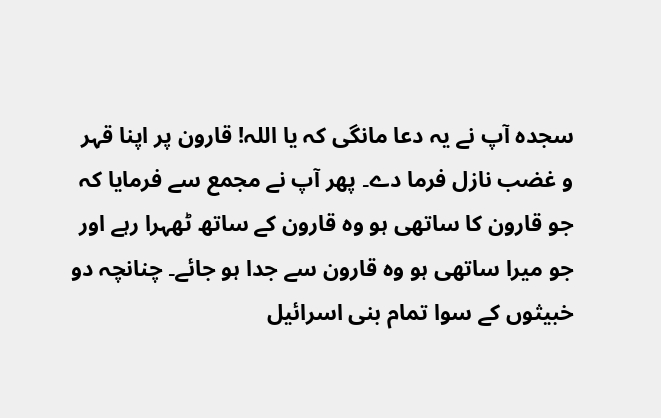سجدہ آپ نے یہ دعا مانگی کہ یا اللہ! قارون پر اپنا قہر و غضب نازل فرما دے۔ پھر آپ نے مجمع سے فرمایا کہ جو قارون کا ساتھی ہو وہ قارون کے ساتھ ٹھہرا رہے اور جو میرا ساتھی ہو وہ قارون سے جدا ہو جائے۔ چنانچہ دو خبیثوں کے سوا تمام بنی اسرائیل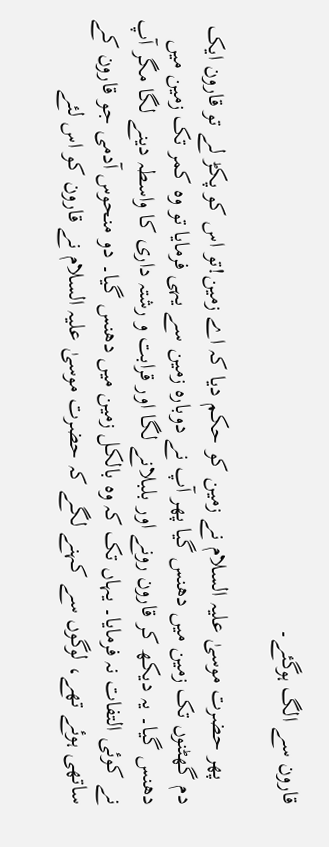قارون سے الگ ہوگئے۔

    پھر حضرت موسیٰ علیہ السلام نے زمین کو حکم دیا کہ اے زمین!تو اس کو پکڑ لے تو قارون ایک دم گھٹنوں تک زمین میں دھنس گیا پھر آپ نے دوبارہ زمین سے یہی فرمایا تو وہ کمر تک زمین میں دھنس گیا۔ یہ دیکھ کر قارون رونے اور بلبلانے لگا اور قرابت و رشتہ داری کا واسطہ دینے لگا مگر آپ نے کوئی التفات نہ فرمایا۔ یہاں تک کہ وہ بالکل زمین میں دھنس گیا۔ دو منحوس آدمی جو قارون کے ساتھی ہوئے تھے، لوگوں سے کہنے لگے کہ حضرت موسیٰ علیہ السلام نے قارون کو اس لئے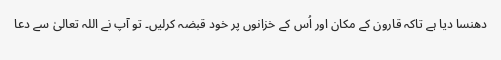دھنسا دیا ہے تاکہ قارون کے مکان اور اُس کے خزانوں پر خود قبضہ کرلیں۔ تو آپ نے اللہ تعالیٰ سے دعا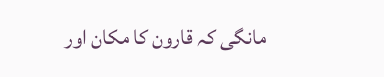مانگی کہ قارون کا مکان اور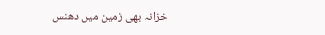خزانہ بھی زمین میں دھنس